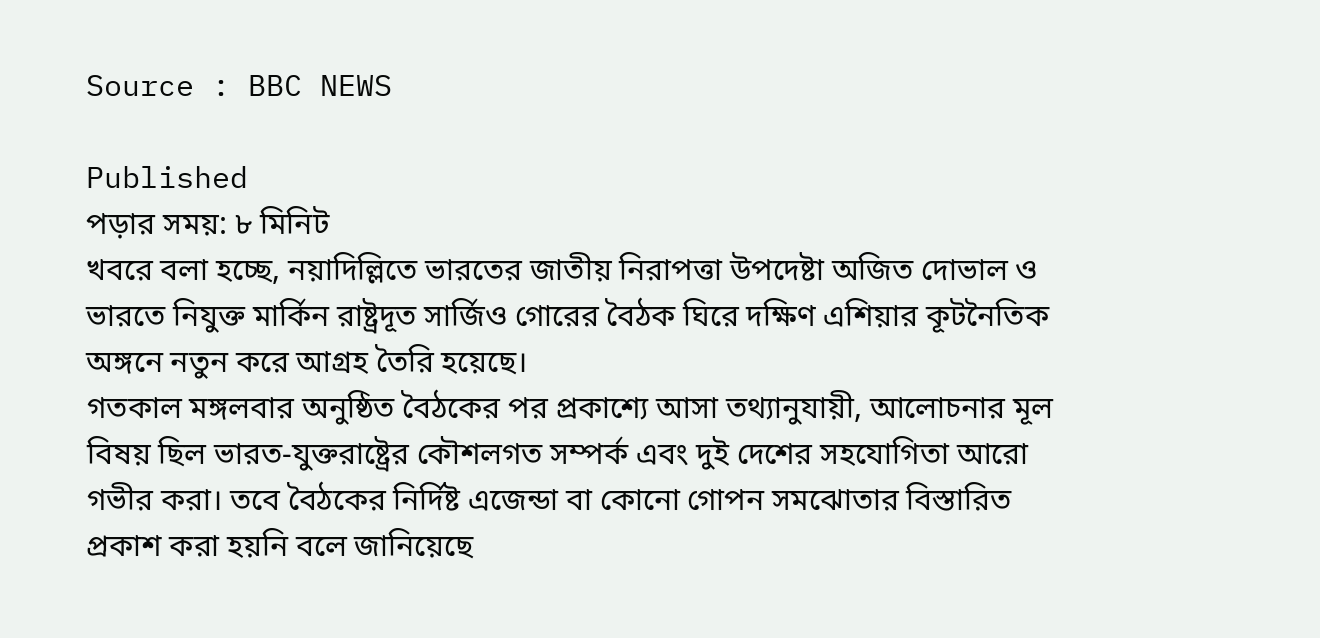Source : BBC NEWS

Published
পড়ার সময়: ৮ মিনিট
খবরে বলা হচ্ছে, নয়াদিল্লিতে ভারতের জাতীয় নিরাপত্তা উপদেষ্টা অজিত দোভাল ও ভারতে নিযুক্ত মার্কিন রাষ্ট্রদূত সার্জিও গোরের বৈঠক ঘিরে দক্ষিণ এশিয়ার কূটনৈতিক অঙ্গনে নতুন করে আগ্রহ তৈরি হয়েছে।
গতকাল মঙ্গলবার অনুষ্ঠিত বৈঠকের পর প্রকাশ্যে আসা তথ্যানুযায়ী, আলোচনার মূল বিষয় ছিল ভারত-যুক্তরাষ্ট্রের কৌশলগত সম্পর্ক এবং দুই দেশের সহযোগিতা আরো গভীর করা। তবে বৈঠকের নির্দিষ্ট এজেন্ডা বা কোনো গোপন সমঝোতার বিস্তারিত প্রকাশ করা হয়নি বলে জানিয়েছে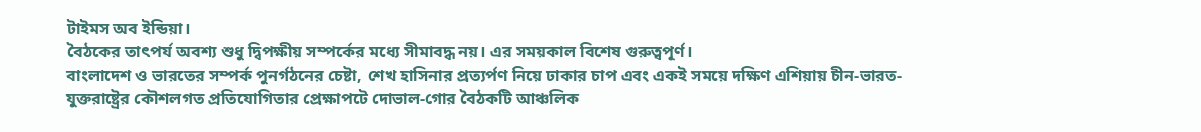টাইমস অব ইন্ডিয়া।
বৈঠকের তাৎপর্য অবশ্য শুধু দ্বিপক্ষীয় সম্পর্কের মধ্যে সীমাবদ্ধ নয়। এর সময়কাল বিশেষ গুরুত্বপূর্ণ।
বাংলাদেশ ও ভারতের সম্পর্ক পুনর্গঠনের চেষ্টা, শেখ হাসিনার প্রত্যর্পণ নিয়ে ঢাকার চাপ এবং একই সময়ে দক্ষিণ এশিয়ায় চীন-ভারত-যুক্তরাষ্ট্রের কৌশলগত প্রতিযোগিতার প্রেক্ষাপটে দোভাল-গোর বৈঠকটি আঞ্চলিক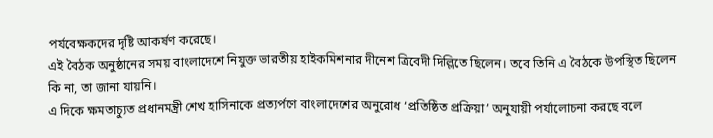পর্যবেক্ষকদের দৃষ্টি আকর্ষণ করেছে।
এই বৈঠক অনুষ্ঠানের সময় বাংলাদেশে নিযুক্ত ভারতীয় হাইকমিশনার দীনেশ ত্রিবেদী দিল্লিতে ছিলেন। তবে তিনি এ বৈঠকে উপস্থিত ছিলেন কি না, তা জানা যায়নি।
এ দিকে ক্ষমতাচ্যুত প্রধানমন্ত্রী শেখ হাসিনাকে প্রত্যর্পণে বাংলাদেশের অনুরোধ ‘প্রতিষ্ঠিত প্রক্রিয়া’ অনুযায়ী পর্যালোচনা করছে বলে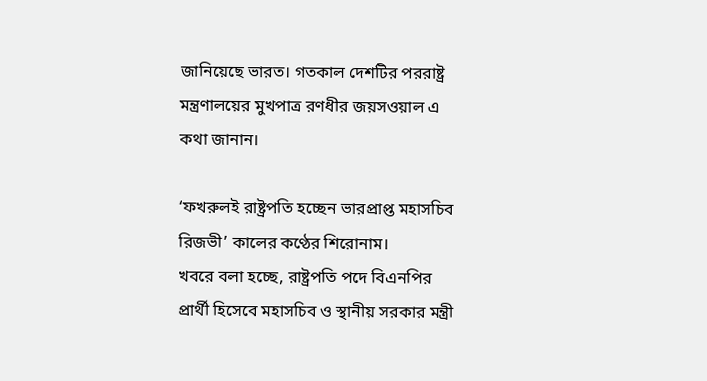জানিয়েছে ভারত। গতকাল দেশটির পররাষ্ট্র মন্ত্রণালয়ের মুখপাত্র রণধীর জয়সওয়াল এ কথা জানান।

‘ফখরুলই রাষ্ট্রপতি হচ্ছেন ভারপ্রাপ্ত মহাসচিব রিজভী’ কালের কণ্ঠের শিরোনাম।
খবরে বলা হচ্ছে, রাষ্ট্রপতি পদে বিএনপির প্রার্থী হিসেবে মহাসচিব ও স্থানীয় সরকার মন্ত্রী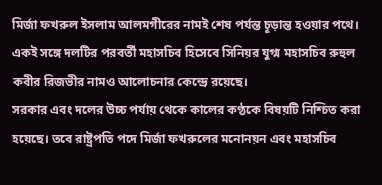মির্জা ফখরুল ইসলাম আলমগীরের নামই শেষ পর্যন্ত চূড়ান্ত হওয়ার পথে। একই সঙ্গে দলটির পরবর্তী মহাসচিব হিসেবে সিনিয়র যুগ্ম মহাসচিব রুহুল কবীর রিজভীর নামও আলোচনার কেন্দ্রে রয়েছে।
সরকার এবং দলের উচ্চ পর্যায় থেকে কালের কণ্ঠকে বিষয়টি নিশ্চিত করা হয়েছে। তবে রাষ্ট্রপতি পদে মির্জা ফখরুলের মনোনয়ন এবং মহাসচিব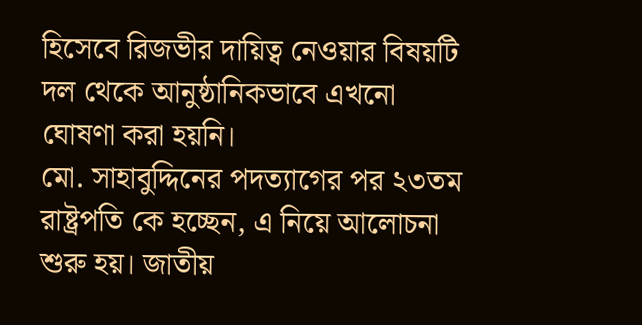হিসেবে রিজভীর দায়িত্ব নেওয়ার বিষয়টি দল থেকে আনুষ্ঠানিকভাবে এখনো ঘোষণা করা হয়নি।
মো. সাহাবুদ্দিনের পদত্যাগের পর ২৩তম রাষ্ট্রপতি কে হচ্ছেন, এ নিয়ে আলোচনা শুরু হয়। জাতীয়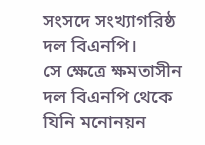সংসদে সংখ্যাগরিষ্ঠ দল বিএনপি।
সে ক্ষেত্রে ক্ষমতাসীন দল বিএনপি থেকে যিনি মনোনয়ন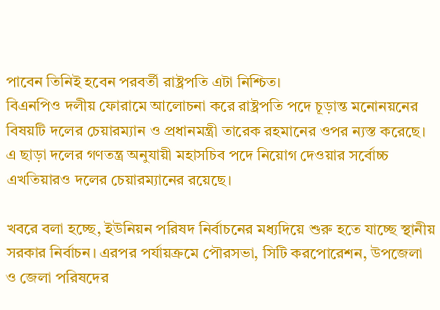পাবেন তিনিই হবেন পরবর্তী রাষ্ট্রপতি এটা নিশ্চিত।
বিএনপিও দলীয় ফোরামে আলোচনা করে রাষ্ট্রপতি পদে চূড়ান্ত মনোনয়নের বিষয়টি দলের চেয়ারম্যান ও প্রধানমন্ত্রী তারেক রহমানের ওপর ন্যস্ত করেছে। এ ছাড়া দলের গণতন্ত্র অনুযায়ী মহাসচিব পদে নিয়োগ দেওয়ার সর্বোচ্চ এখতিয়ারও দলের চেয়ারম্যানের রয়েছে।

খবরে বলা হচ্ছে, ইউনিয়ন পরিষদ নির্বাচনের মধ্যদিয়ে শুরু হতে যাচ্ছে স্থানীয় সরকার নির্বাচন। এরপর পর্যায়ক্রমে পৌরসভা, সিটি করপোরেশন, উপজেলা ও জেলা পরিষদের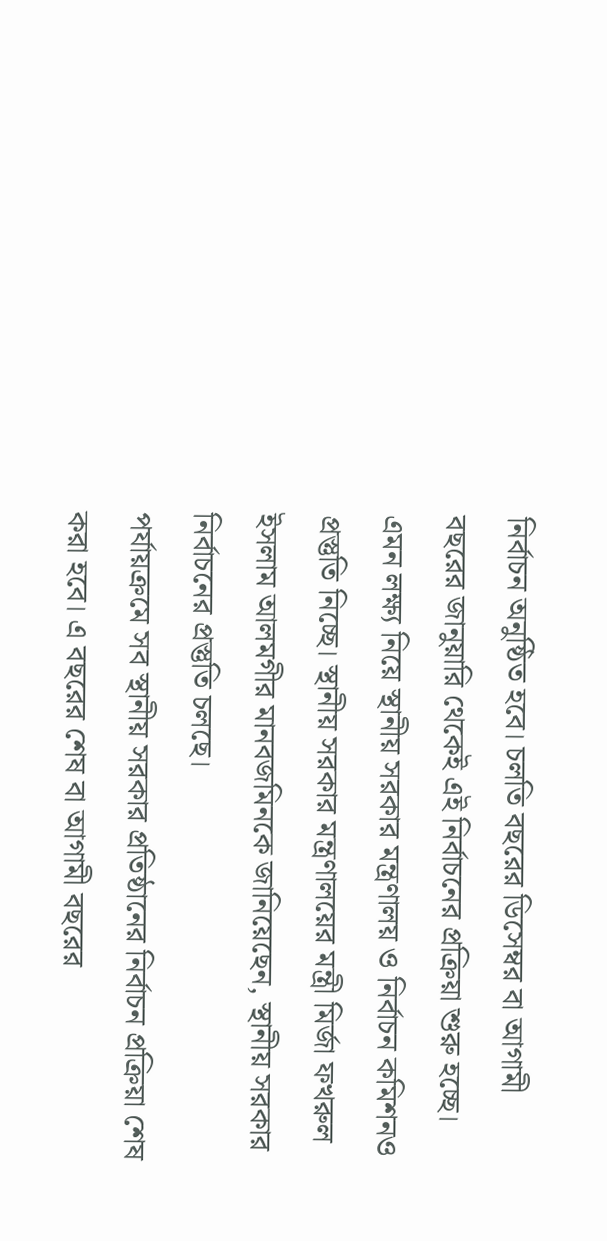নির্বাচন অনুষ্ঠিত হবে। চলতি বছরের ডিসেম্বর বা আগামী বছরের জানুয়ারি থেকেই এই নির্বাচনের প্রক্রিয়া শুরু হচ্ছে।
এমন লক্ষ্য নিয়ে স্থানীয় সরকার মন্ত্রণালয় ও নির্বাচন কমিশনও প্রস্তুতি নিচ্ছে। স্থানীয় সরকার মন্ত্রণালয়ের মন্ত্রী মির্জা ফখরুল ইসলাম আলমগীর মানবজমিনকে জানিয়েছেন, স্থানীয় সরকার নির্বাচনের প্রস্তুতি চলছে।
পর্যায়ক্রমে সব স্থানীয় সরকার প্রতিষ্ঠানের নির্বাচন প্রক্রিয়া শেষ করা হবে। এ বছরের শেষ বা আগামী বছরের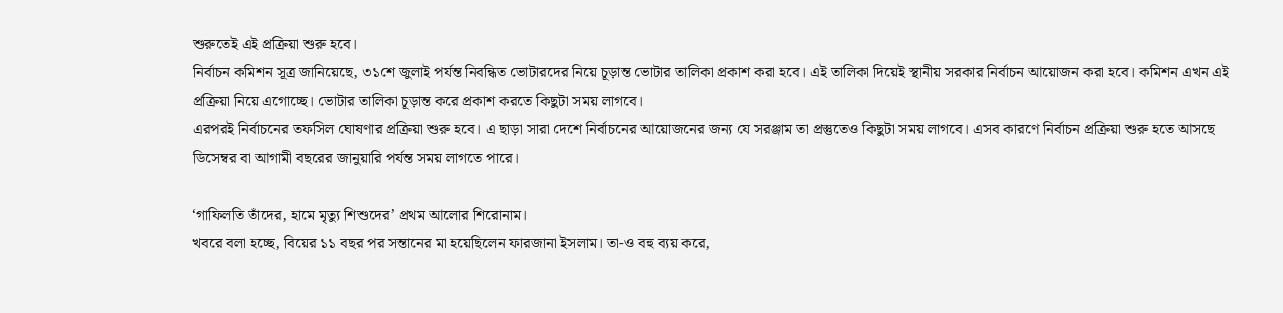শুরুতেই এই প্রক্রিয়া শুরু হবে।
নির্বাচন কমিশন সূত্র জানিয়েছে, ৩১শে জুলাই পর্যন্ত নিবন্ধিত ভোটারদের নিয়ে চূড়ান্ত ভোটার তালিকা প্রকাশ করা হবে। এই তালিকা দিয়েই স্থানীয় সরকার নির্বাচন আয়োজন করা হবে। কমিশন এখন এই প্রক্রিয়া নিয়ে এগোচ্ছে। ভোটার তালিকা চূড়ান্ত করে প্রকাশ করতে কিছুটা সময় লাগবে।
এরপরই নির্বাচনের তফসিল ঘোষণার প্রক্রিয়া শুরু হবে। এ ছাড়া সারা দেশে নির্বাচনের আয়োজনের জন্য যে সরঞ্জাম তা প্রস্তুতেও কিছুটা সময় লাগবে। এসব কারণে নির্বাচন প্রক্রিয়া শুরু হতে আসছে ডিসেম্বর বা আগামী বছরের জানুয়ারি পর্যন্ত সময় লাগতে পারে।

‘গাফিলতি তাঁদের, হামে মৃত্যু শিশুদের’ প্রথম আলোর শিরোনাম।
খবরে বলা হচ্ছে, বিয়ের ১১ বছর পর সন্তানের মা হয়েছিলেন ফারজানা ইসলাম। তা-ও বহু ব্যয় করে,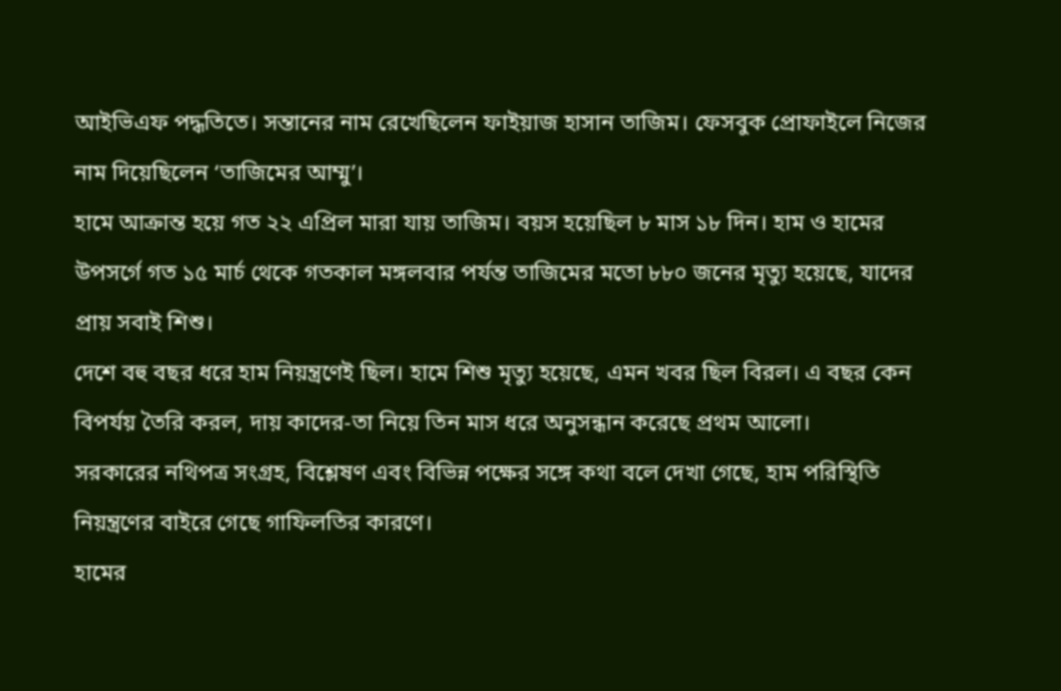আইভিএফ পদ্ধতিতে। সন্তানের নাম রেখেছিলেন ফাইয়াজ হাসান তাজিম। ফেসবুক প্রোফাইলে নিজের নাম দিয়েছিলেন ‘তাজিমের আম্মু’।
হামে আক্রান্ত হয়ে গত ২২ এপ্রিল মারা যায় তাজিম। বয়স হয়েছিল ৮ মাস ১৮ দিন। হাম ও হামের উপসর্গে গত ১৫ মার্চ থেকে গতকাল মঙ্গলবার পর্যন্ত তাজিমের মতো ৮৮০ জনের মৃত্যু হয়েছে, যাদের প্রায় সবাই শিশু।
দেশে বহু বছর ধরে হাম নিয়ন্ত্রণেই ছিল। হামে শিশু মৃত্যু হয়েছে, এমন খবর ছিল বিরল। এ বছর কেন বিপর্যয় তৈরি করল, দায় কাদের-তা নিয়ে তিন মাস ধরে অনুসন্ধান করেছে প্রথম আলো।
সরকারের নথিপত্র সংগ্রহ, বিশ্লেষণ এবং বিভিন্ন পক্ষের সঙ্গে কথা বলে দেখা গেছে, হাম পরিস্থিতি নিয়ন্ত্রণের বাইরে গেছে গাফিলতির কারণে।
হামের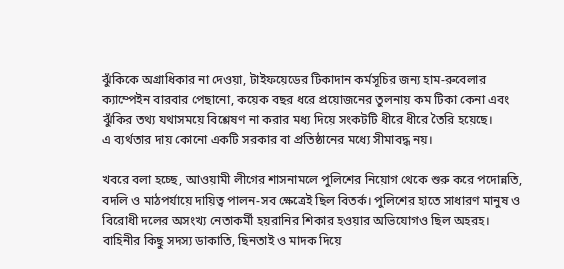ঝুঁকিকে অগ্রাধিকার না দেওয়া, টাইফয়েডের টিকাদান কর্মসূচির জন্য হাম-রুবেলার ক্যাম্পেইন বারবার পেছানো, কয়েক বছর ধরে প্রয়োজনের তুলনায় কম টিকা কেনা এবং ঝুঁকির তথ্য যথাসময়ে বিশ্লেষণ না করার মধ্য দিয়ে সংকটটি ধীরে ধীরে তৈরি হয়েছে।
এ ব্যর্থতার দায় কোনো একটি সরকার বা প্রতিষ্ঠানের মধ্যে সীমাবদ্ধ নয়।

খবরে বলা হচ্ছে, আওয়ামী লীগের শাসনামলে পুলিশের নিয়োগ থেকে শুরু করে পদোন্নতি, বদলি ও মাঠপর্যায়ে দায়িত্ব পালন-সব ক্ষেত্রেই ছিল বিতর্ক। পুলিশের হাতে সাধারণ মানুষ ও বিরোধী দলের অসংখ্য নেতাকর্মী হয়রানির শিকার হওয়ার অভিযোগও ছিল অহরহ।
বাহিনীর কিছু সদস্য ডাকাতি, ছিনতাই ও মাদক দিয়ে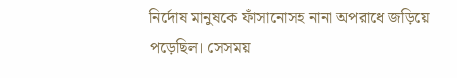নির্দোষ মানুষকে ফাঁসানোসহ নানা অপরাধে জড়িয়ে পড়েছিল। সেসময়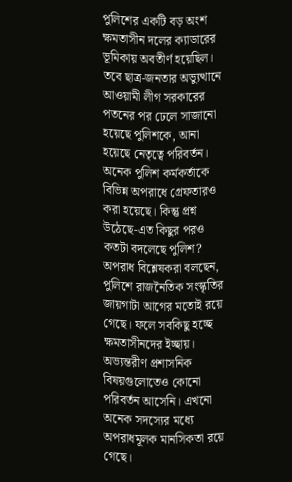পুলিশের একটি বড় অংশ ক্ষমতাসীন দলের ক্যাডারের ভূমিকায় অবতীর্ণ হয়েছিল।
তবে ছাত্র-জনতার অভ্যুত্থানে আওয়ামী লীগ সরকারের পতনের পর ঢেলে সাজানো হয়েছে পুলিশকে, আনা হয়েছে নেতৃত্বে পরিবর্তন।
অনেক পুলিশ কর্মকর্তাকে বিভিন্ন অপরাধে গ্রেফতারও করা হয়েছে। কিন্তু প্রশ্ন উঠেছে-এত কিছুর পরও কতটা বদলেছে পুলিশ?
অপরাধ বিশ্লেষকরা বলছেন, পুলিশে রাজনৈতিক সংস্কৃতির জায়গাটা আগের মতোই রয়ে গেছে। ফলে সবকিছু হচ্ছে ক্ষমতাসীনদের ইচ্ছায়। অভ্যন্তরীণ প্রশাসনিক বিষয়গুলোতেও কোনো পরিবর্তন আসেনি। এখনো অনেক সদস্যের মধ্যে অপরাধমূলক মানসিকতা রয়ে গেছে।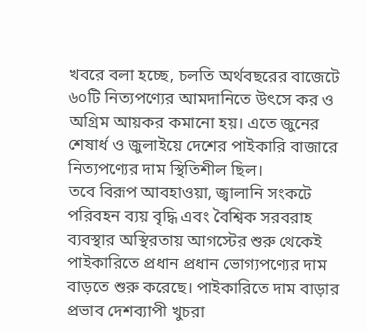খবরে বলা হচ্ছে, চলতি অর্থবছরের বাজেটে ৬০টি নিত্যপণ্যের আমদানিতে উৎসে কর ও অগ্রিম আয়কর কমানো হয়। এতে জুনের শেষার্ধ ও জুলাইয়ে দেশের পাইকারি বাজারে নিত্যপণ্যের দাম স্থিতিশীল ছিল।
তবে বিরূপ আবহাওয়া, জ্বালানি সংকটে পরিবহন ব্যয় বৃদ্ধি এবং বৈশ্বিক সরবরাহ ব্যবস্থার অস্থিরতায় আগস্টের শুরু থেকেই পাইকারিতে প্রধান প্রধান ভোগ্যপণ্যের দাম বাড়তে শুরু করেছে। পাইকারিতে দাম বাড়ার প্রভাব দেশব্যাপী খুচরা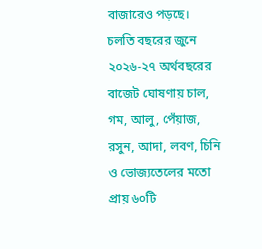বাজারেও পড়ছে।
চলতি বছরের জুনে ২০২৬-২৭ অর্থবছরের বাজেট ঘোষণায় চাল, গম, আলু, পেঁয়াজ, রসুন, আদা, লবণ, চিনি ও ভোজ্যতেলের মতো প্রায় ৬০টি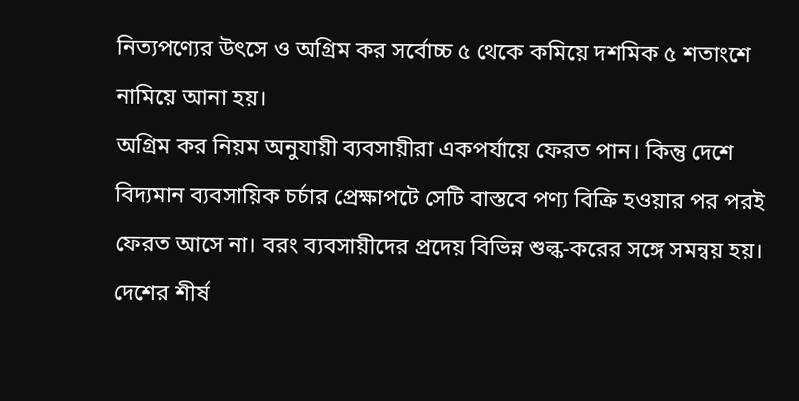নিত্যপণ্যের উৎসে ও অগ্রিম কর সর্বোচ্চ ৫ থেকে কমিয়ে দশমিক ৫ শতাংশে নামিয়ে আনা হয়।
অগ্রিম কর নিয়ম অনুযায়ী ব্যবসায়ীরা একপর্যায়ে ফেরত পান। কিন্তু দেশে বিদ্যমান ব্যবসায়িক চর্চার প্রেক্ষাপটে সেটি বাস্তবে পণ্য বিক্রি হওয়ার পর পরই ফেরত আসে না। বরং ব্যবসায়ীদের প্রদেয় বিভিন্ন শুল্ক-করের সঙ্গে সমন্বয় হয়।
দেশের শীর্ষ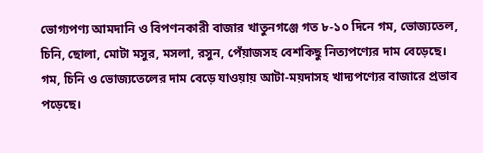ভোগ্যপণ্য আমদানি ও বিপণনকারী বাজার খাতুনগঞ্জে গত ৮-১০ দিনে গম, ভোজ্যতেল, চিনি, ছোলা, মোটা মসুর, মসলা, রসুন, পেঁয়াজসহ বেশকিছু নিত্যপণ্যের দাম বেড়েছে। গম, চিনি ও ভোজ্যতেলের দাম বেড়ে যাওয়ায় আটা-ময়দাসহ খাদ্যপণ্যের বাজারে প্রভাব পড়েছে।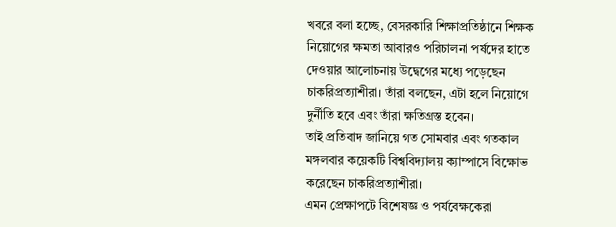খবরে বলা হচ্ছে, বেসরকারি শিক্ষাপ্রতিষ্ঠানে শিক্ষক নিয়োগের ক্ষমতা আবারও পরিচালনা পর্ষদের হাতে দেওয়ার আলোচনায় উদ্বেগের মধ্যে পড়েছেন চাকরিপ্রত্যাশীরা। তাঁরা বলছেন, এটা হলে নিয়োগে দুর্নীতি হবে এবং তাঁরা ক্ষতিগ্রস্ত হবেন।
তাই প্রতিবাদ জানিয়ে গত সোমবার এবং গতকাল মঙ্গলবার কয়েকটি বিশ্ববিদ্যালয় ক্যাম্পাসে বিক্ষোভ করেছেন চাকরিপ্রত্যাশীরা।
এমন প্রেক্ষাপটে বিশেষজ্ঞ ও পর্যবেক্ষকেরা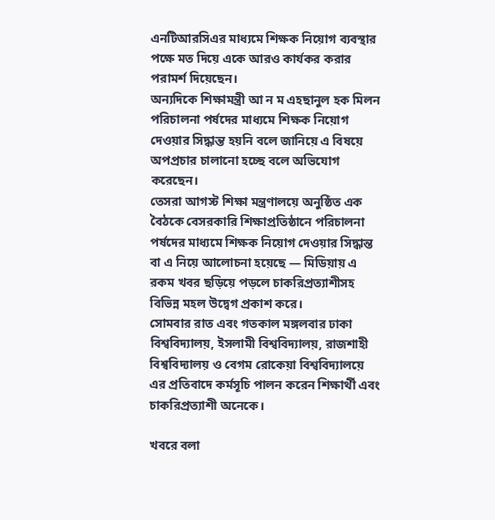এনটিআরসিএর মাধ্যমে শিক্ষক নিয়োগ ব্যবস্থার পক্ষে মত দিয়ে একে আরও কার্যকর করার পরামর্শ দিয়েছেন।
অন্যদিকে শিক্ষামন্ত্রী আ ন ম এহছানুল হক মিলন পরিচালনা পর্ষদের মাধ্যমে শিক্ষক নিয়োগ দেওয়ার সিদ্ধান্ত হয়নি বলে জানিয়ে এ বিষয়ে অপপ্রচার চালানো হচ্ছে বলে অভিযোগ করেছেন।
তেসরা আগস্ট শিক্ষা মন্ত্রণালয়ে অনুষ্ঠিত এক বৈঠকে বেসরকারি শিক্ষাপ্রতিষ্ঠানে পরিচালনা পর্ষদের মাধ্যমে শিক্ষক নিয়োগ দেওয়ার সিদ্ধান্ত বা এ নিয়ে আলোচনা হয়েছে — মিডিয়ায় এ রকম খবর ছড়িয়ে পড়লে চাকরিপ্রত্যাশীসহ বিভিন্ন মহল উদ্বেগ প্রকাশ করে।
সোমবার রাত এবং গতকাল মঙ্গলবার ঢাকা বিশ্ববিদ্যালয়, ইসলামী বিশ্ববিদ্যালয়, রাজশাহী বিশ্ববিদ্যালয় ও বেগম রোকেয়া বিশ্ববিদ্যালয়ে এর প্রতিবাদে কর্মসূচি পালন করেন শিক্ষার্থী এবং চাকরিপ্রত্যাশী অনেকে।

খবরে বলা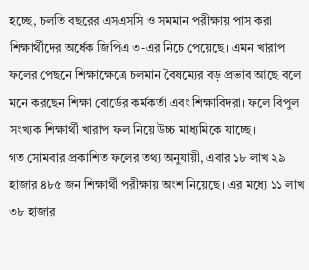হচ্ছে, চলতি বছরের এসএসসি ও সমমান পরীক্ষায় পাস করা শিক্ষার্থীদের অর্ধেক জিপিএ ৩-এর নিচে পেয়েছে। এমন খারাপ ফলের পেছনে শিক্ষাক্ষেত্রে চলমান বৈষম্যের বড় প্রভাব আছে বলে মনে করছেন শিক্ষা বোর্ডের কর্মকর্তা এবং শিক্ষাবিদরা। ফলে বিপুল সংখ্যক শিক্ষার্থী খারাপ ফল নিয়ে উচ্চ মাধ্যমিকে যাচ্ছে।
গত সোমবার প্রকাশিত ফলের তথ্য অনুযায়ী, এবার ১৮ লাখ ২৯ হাজার ৪৮৫ জন শিক্ষার্থী পরীক্ষায় অংশ নিয়েছে। এর মধ্যে ১১ লাখ ৩৮ হাজার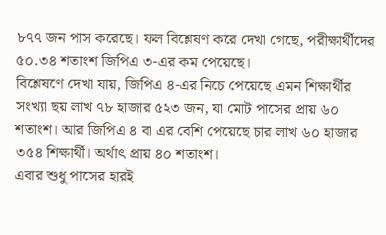৮৭৭ জন পাস করেছে। ফল বিশ্লেষণ করে দেখা গেছে, পরীক্ষার্থীদের ৫০.৩৪ শতাংশ জিপিএ ৩-এর কম পেয়েছে।
বিশ্লেষণে দেখা যায়, জিপিএ ৪-এর নিচে পেয়েছে এমন শিক্ষার্থীর সংখ্যা ছয় লাখ ৭৮ হাজার ৫২৩ জন, যা মোট পাসের প্রায় ৬০ শতাংশ। আর জিপিএ ৪ বা এর বেশি পেয়েছে চার লাখ ৬০ হাজার ৩৫৪ শিক্ষার্থী। অর্থাৎ প্রায় ৪০ শতাংশ।
এবার শুধু পাসের হারই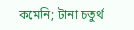কমেনি; টানা চতুর্থ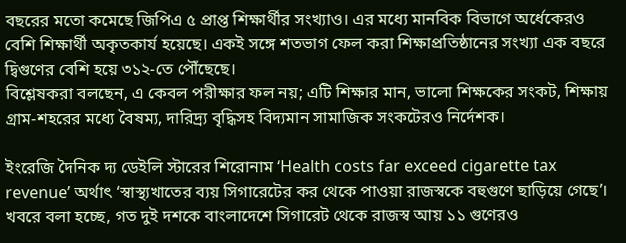বছরের মতো কমেছে জিপিএ ৫ প্রাপ্ত শিক্ষার্থীর সংখ্যাও। এর মধ্যে মানবিক বিভাগে অর্ধেকেরও বেশি শিক্ষার্থী অকৃতকার্য হয়েছে। একই সঙ্গে শতভাগ ফেল করা শিক্ষাপ্রতিষ্ঠানের সংখ্যা এক বছরে দ্বিগুণের বেশি হয়ে ৩১২-তে পৌঁছেছে।
বিশ্লেষকরা বলছেন, এ কেবল পরীক্ষার ফল নয়; এটি শিক্ষার মান, ভালো শিক্ষকের সংকট, শিক্ষায় গ্রাম-শহরের মধ্যে বৈষম্য, দারিদ্র্য বৃদ্ধিসহ বিদ্যমান সামাজিক সংকটেরও নির্দেশক।

ইংরেজি দৈনিক দ্য ডেইলি স্টারের শিরোনাম ‘Health costs far exceed cigarette tax revenue’ অর্থাৎ ‘স্বাস্থ্যখাতের ব্যয় সিগারেটের কর থেকে পাওয়া রাজস্বকে বহুগুণে ছাড়িয়ে গেছে’।
খবরে বলা হচ্ছে, গত দুই দশকে বাংলাদেশে সিগারেট থেকে রাজস্ব আয় ১১ গুণেরও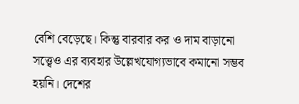বেশি বেড়েছে। কিন্তু বারবার কর ও দাম বাড়ানো সত্ত্বেও এর ব্যবহার উল্লেখযোগ্যভাবে কমানো সম্ভব হয়নি। দেশের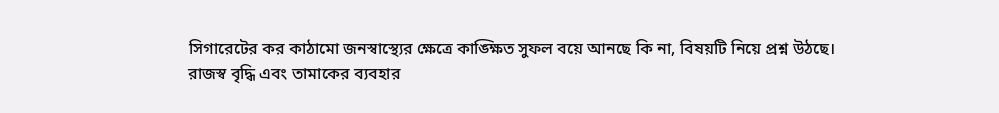সিগারেটের কর কাঠামো জনস্বাস্থ্যের ক্ষেত্রে কাঙ্ক্ষিত সুফল বয়ে আনছে কি না, বিষয়টি নিয়ে প্রশ্ন উঠছে।
রাজস্ব বৃদ্ধি এবং তামাকের ব্যবহার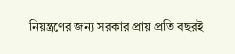নিয়ন্ত্রণের জন্য সরকার প্রায় প্রতি বছরই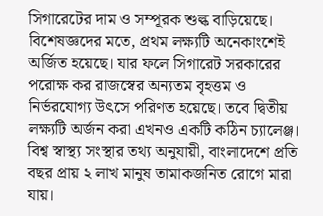সিগারেটের দাম ও সম্পূরক শুল্ক বাড়িয়েছে।
বিশেষজ্ঞদের মতে, প্রথম লক্ষ্যটি অনেকাংশেই অর্জিত হয়েছে। যার ফলে সিগারেট সরকারের পরোক্ষ কর রাজস্বের অন্যতম বৃহত্তম ও নির্ভরযোগ্য উৎসে পরিণত হয়েছে। তবে দ্বিতীয় লক্ষ্যটি অর্জন করা এখনও একটি কঠিন চ্যালেঞ্জ।
বিশ্ব স্বাস্থ্য সংস্থার তথ্য অনুযায়ী, বাংলাদেশে প্রতি বছর প্রায় ২ লাখ মানুষ তামাকজনিত রোগে মারা যায়।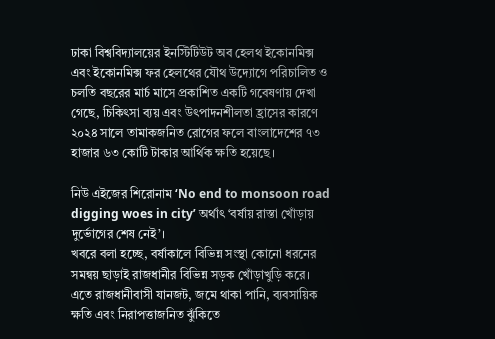ঢাকা বিশ্ববিদ্যালয়ের ইনস্টিটিউট অব হেলথ ইকোনমিক্স এবং ইকোনমিক্স ফর হেলথের যৌথ উদ্যোগে পরিচালিত ও চলতি বছরের মার্চ মাসে প্রকাশিত একটি গবেষণায় দেখা গেছে, চিকিৎসা ব্যয় এবং উৎপাদনশীলতা হ্রাসের কারণে ২০২৪ সালে তামাকজনিত রোগের ফলে বাংলাদেশের ৭৩ হাজার ৬৩ কোটি টাকার আর্থিক ক্ষতি হয়েছে।

নিউ এইজের শিরোনাম ‘No end to monsoon road digging woes in city’ অর্থাৎ ‘বর্ষায় রাস্তা খোঁড়ায় দুর্ভোগের শেষ নেই’।
খবরে বলা হচ্ছে, বর্ষাকালে বিভিন্ন সংস্থা কোনো ধরনের সমন্বয় ছাড়াই রাজধানীর বিভিন্ন সড়ক খোঁড়াখুড়ি করে। এতে রাজধানীবাসী যানজট, জমে থাকা পানি, ব্যবসায়িক ক্ষতি এবং নিরাপত্তাজনিত ঝুঁকিতে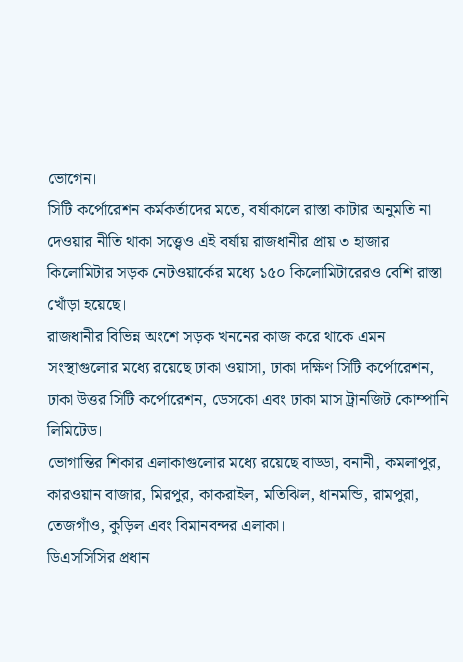ভোগেন।
সিটি কর্পোরেশন কর্মকর্তাদের মতে, বর্ষাকালে রাস্তা কাটার অনুমতি না দেওয়ার নীতি থাকা সত্ত্বেও এই বর্ষায় রাজধানীর প্রায় ৩ হাজার কিলোমিটার সড়ক নেটওয়ার্কের মধ্যে ১৫০ কিলোমিটারেরও বেশি রাস্তা খোঁড়া হয়েছে।
রাজধানীর বিভিন্ন অংশে সড়ক খননের কাজ করে থাকে এমন সংস্থাগুলোর মধ্যে রয়েছে ঢাকা ওয়াসা, ঢাকা দক্ষিণ সিটি কর্পোরেশন, ঢাকা উত্তর সিটি কর্পোরেশন, ডেসকো এবং ঢাকা মাস ট্রানজিট কোম্পানি লিমিটেড।
ভোগান্তির শিকার এলাকাগুলোর মধ্যে রয়েছে বাড্ডা, বনানী, কমলাপুর, কারওয়ান বাজার, মিরপুর, কাকরাইল, মতিঝিল, ধানমন্ডি, রামপুরা, তেজগাঁও, কুড়িল এবং বিমানবন্দর এলাকা।
ডিএসসিসির প্রধান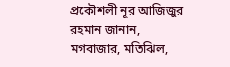প্রকৌশলী নূর আজিজুর রহমান জানান, মগবাজার, মতিঝিল,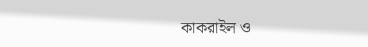কাকরাইল ও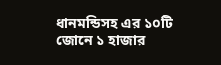ধানমন্ডিসহ এর ১০টি জোনে ১ হাজার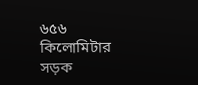৬৫৬ কিলোমিটার সড়ক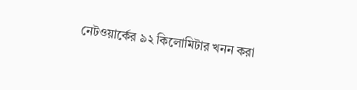নেটওয়ার্কের ৯২ কিলোমিটার খনন করা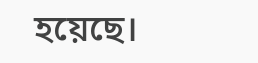হয়েছে।